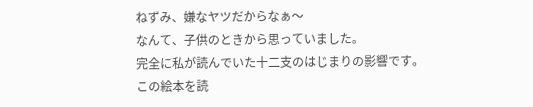ねずみ、嫌なヤツだからなぁ〜
なんて、子供のときから思っていました。
完全に私が読んでいた十二支のはじまりの影響です。
この絵本を読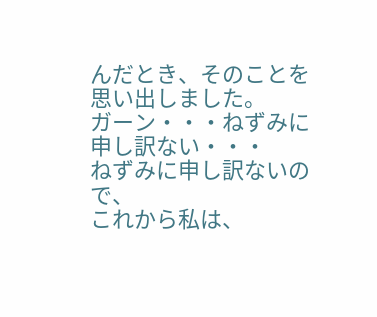んだとき、そのことを思い出しました。
ガーン・・・ねずみに申し訳ない・・・
ねずみに申し訳ないので、
これから私は、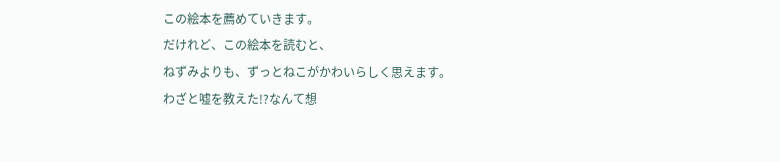この絵本を薦めていきます。
だけれど、この絵本を読むと、
ねずみよりも、ずっとねこがかわいらしく思えます。
わざと嘘を教えた!?なんて想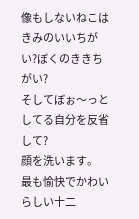像もしないねこは
きみのいいちがい?ぼくのききちがい?
そしてぼぉ〜っとしてる自分を反省して?
顔を洗います。
最も愉快でかわいらしい十二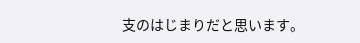支のはじまりだと思います。